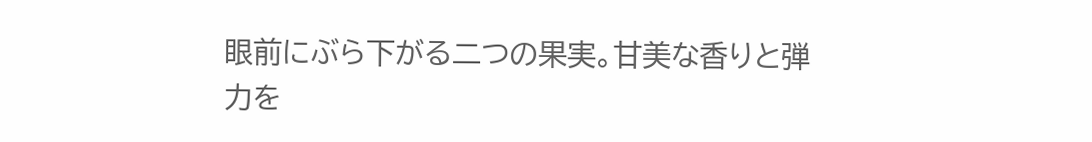眼前にぶら下がる二つの果実。甘美な香りと弾力を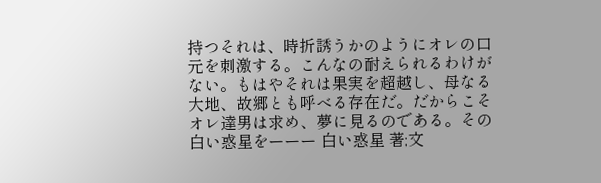持つそれは、時折誘うかのようにオレの口元を刺激する。こんなの耐えられるわけがない。もはやそれは果実を超越し、母なる大地、故郷とも呼べる存在だ。だからこそオレ達男は求め、夢に見るのである。その白い惑星をーーー 白い惑星 著;文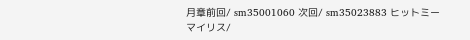月章前回/ sm35001060 次回/ sm35023883 ヒットミーマイリス/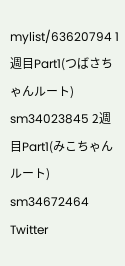mylist/63620794 1週目Part1(つばさちゃんルート) sm34023845 2週目Part1(みこちゃんルート) sm34672464 Twitter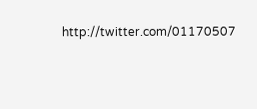http://twitter.com/01170507